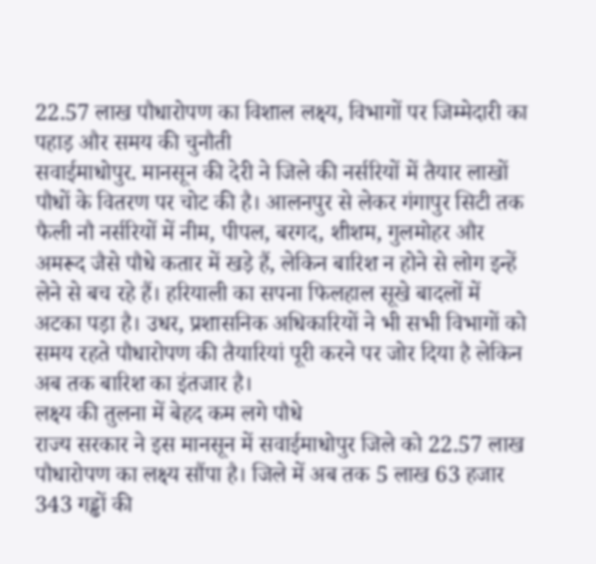22.57 लाख पौधारोपण का विशाल लक्ष्य, विभागों पर जिम्मेदारी का पहाड़ और समय की चुनौती
सवाईमाधोपुर. मानसून की देरी ने जिले की नर्सरियों में तैयार लाखों पौधों के वितरण पर चोट की है। आलनपुर से लेकर गंगापुर सिटी तक फैली नौ नर्सरियों में नीम, पीपल, बरगद, शीशम, गुलमोहर और अमरूद जैसे पौधे कतार में खड़े हैं, लेकिन बारिश न होने से लोग इन्हें लेने से बच रहे हैं। हरियाली का सपना फिलहाल सूखे बादलों में अटका पड़ा है। उधर, प्रशासनिक अधिकारियों ने भी सभी विभागों को समय रहते पौधारोपण की तैयारियां पूरी करने पर जोर दिया है लेकिन अब तक बारिश का इंतजार है।
लक्ष्य की तुलना में बेहद कम लगे पौधे
राज्य सरकार ने इस मानसून में सवाईमाधोपुर जिले को 22.57 लाख पौधारोपण का लक्ष्य सौंपा है। जिले में अब तक 5 लाख 63 हजार 343 गड्ढों की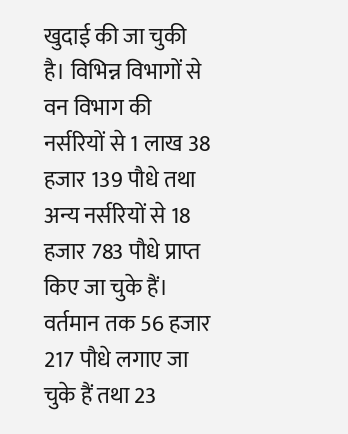खुदाई की जा चुकी है। विभिन्न विभागों से वन विभाग की नर्सरियों से 1 लाख 38 हजार 139 पौधे तथा अन्य नर्सरियों से 18 हजार 783 पौधे प्राप्त किए जा चुके हैं। वर्तमान तक 56 हजार 217 पौधे लगाए जा चुके हैं तथा 23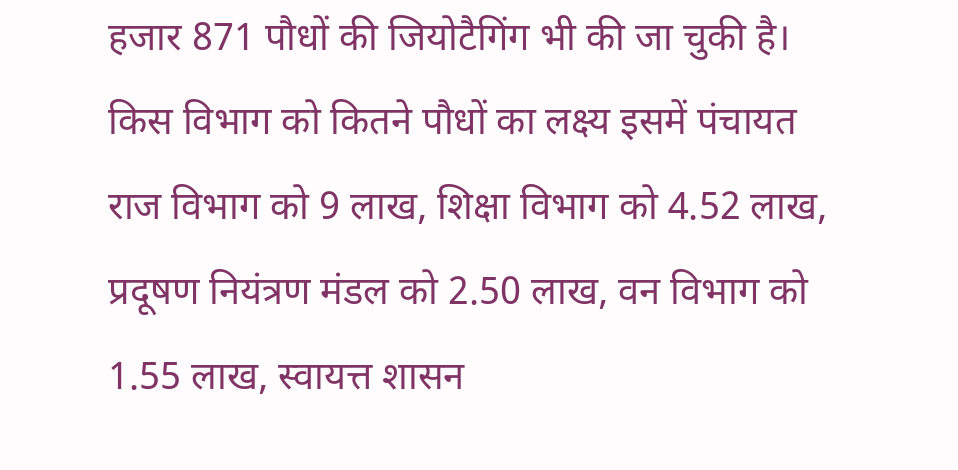हजार 871 पौधों की जियोटैगिंग भी की जा चुकी है। किस विभाग को कितने पौधों का लक्ष्य इसमें पंचायत राज विभाग को 9 लाख, शिक्षा विभाग को 4.52 लाख, प्रदूषण नियंत्रण मंडल को 2.50 लाख, वन विभाग को 1.55 लाख, स्वायत्त शासन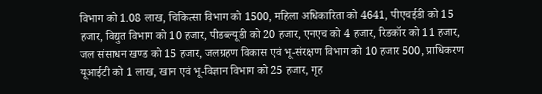विभाग को 1.08 लाख, चिकित्सा विभाग को 1500, महिला अधिकारिता को 4641, पीएचईडी को 15 हजार, विद्युत विभाग को 10 हजार, पीडब्ल्यूडी को 20 हजार, एनएच को 4 हजार, रिडकॉर को 11 हजार, जल संसाधन खण्ड को 15 हजार, जलग्रहण विकास एवं भू‑संरक्षण विभाग को 10 हजार 500, प्राधिकरण यूआईटी को 1 लाख, खान एवं भू‑विज्ञान विभाग को 25 हजार, गृह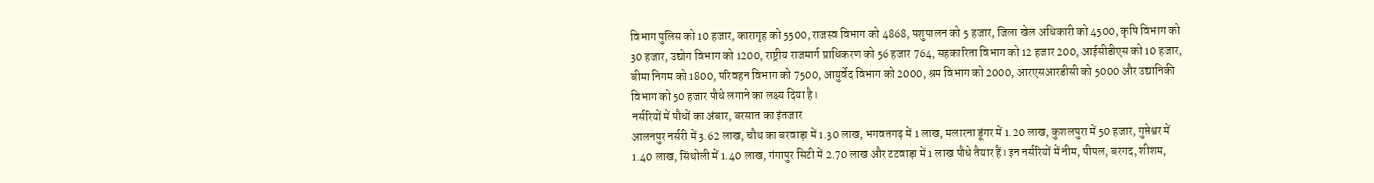विभाग पुलिस को 10 हजार, कारागृह को 5500, राजस्व विभाग को 4868, पशुपालन को 5 हजार, जिला खेल अधिकारी को 4500, कृषि विभाग को 30 हजार, उद्योग विभाग को 1200, राष्ट्रीय राजमार्ग प्राधिकरण को 56 हजार 764, सहकारिता विभाग को 12 हजार 200, आईसीडीएस को 10 हजार, बीमा निगम को 1800, परिवहन विभाग को 7500, आयुर्वेद विभाग को 2000, श्रम विभाग को 2000, आरएसआरडीसी को 5000 और उद्यानिकी विभाग को 50 हजार पौधे लगाने का लक्ष्य दिया है।
नर्सरियों में पौधों का अंबार, बरसात का इंतजार
आलनपुर नर्सरी में 3.62 लाख, चौथ का बरवाड़ा में 1.30 लाख, भगवतगढ़ में 1 लाख, मलारना डूंगर में 1.20 लाख, कुशलपुरा में 50 हजार, गुप्तेश्वर में 1.40 लाख, सिंथोली में 1.40 लाख, गंगापुर सिटी में 2.70 लाख और टटवाड़ा में 1 लाख पौधे तैयार हैं। इन नर्सरियों में नीम, पीपल, बरगद, शीशम,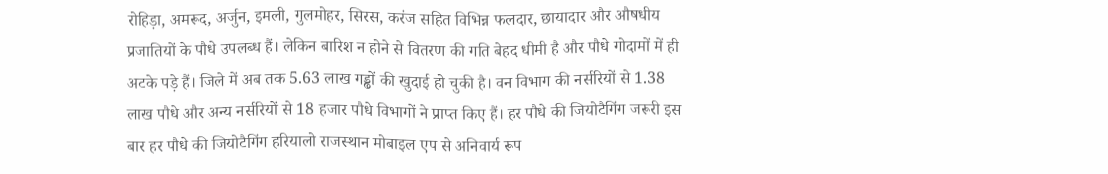रोहिड़ा, अमरूद, अर्जुन, इमली, गुलमोहर, सिरस, करंज सहित विभिन्न फलदार, छायादार और औषधीय प्रजातियों के पौधे उपलब्ध हैं। लेकिन बारिश न होने से वितरण की गति बेहद धीमी है और पौधे गोदामों में ही अटके पड़े हैं। जिले में अब तक 5.63 लाख गड्ढों की खुदाई हो चुकी है। वन विभाग की नर्सरियों से 1.38 लाख पौधे और अन्य नर्सरियों से 18 हजार पौधे विभागों ने प्राप्त किए हैं। हर पौधे की जियोटैगिंग जरूरी इस बार हर पौधे की जियोटैगिंग हरियालो राजस्थान मोबाइल एप से अनिवार्य रूप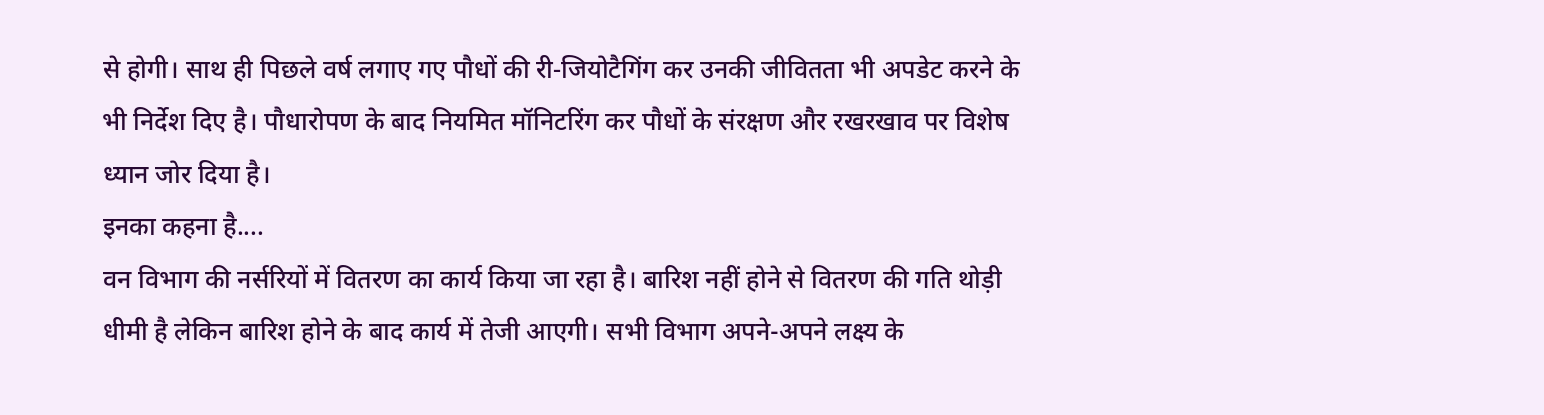से होगी। साथ ही पिछले वर्ष लगाए गए पौधों की री‑जियोटैगिंग कर उनकी जीवितता भी अपडेट करने के भी निर्देश दिए है। पौधारोपण के बाद नियमित मॉनिटरिंग कर पौधों के संरक्षण और रखरखाव पर विशेष ध्यान जोर दिया है।
इनका कहना है....
वन विभाग की नर्सरियों में वितरण का कार्य किया जा रहा है। बारिश नहीं होने से वितरण की गति थोड़ी धीमी है लेकिन बारिश होने के बाद कार्य में तेजी आएगी। सभी विभाग अपने-अपने लक्ष्य के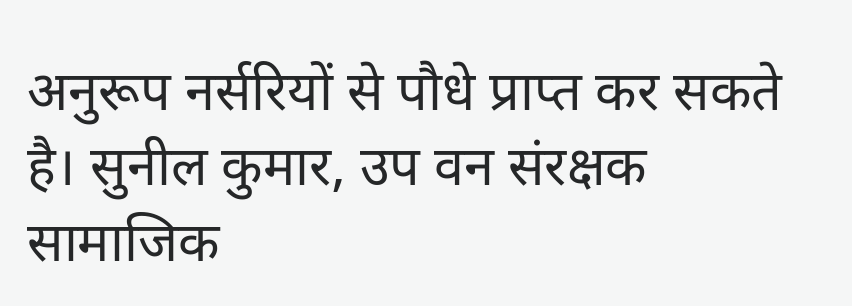अनुरूप नर्सरियों से पौधे प्राप्त कर सकते है। सुनील कुमार, उप वन संरक्षक सामाजिक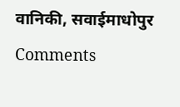वानिकी, सवाईमाधोपुर
Comments